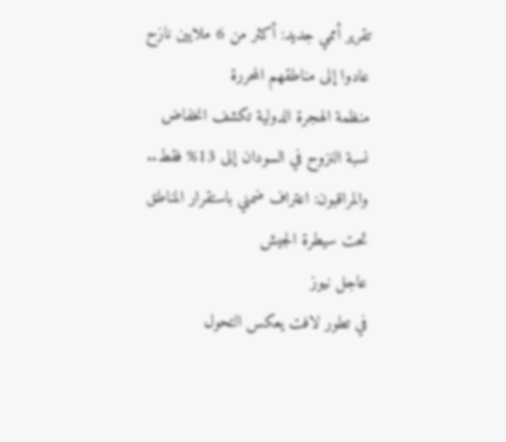تقرير أممي جديد: أكثر من 6 ملايين نازح عادوا إلى مناطقهم المحررة
منظمة الهجرة الدولية تكشف انخفاض نسبة النزوح في السودان إلى 13% فقط.. والمراقبون: اعتراف ضمني باستقرار المناطق تحت سيطرة الجيش
عاجل نيوز
في تطور لافت يعكس التحول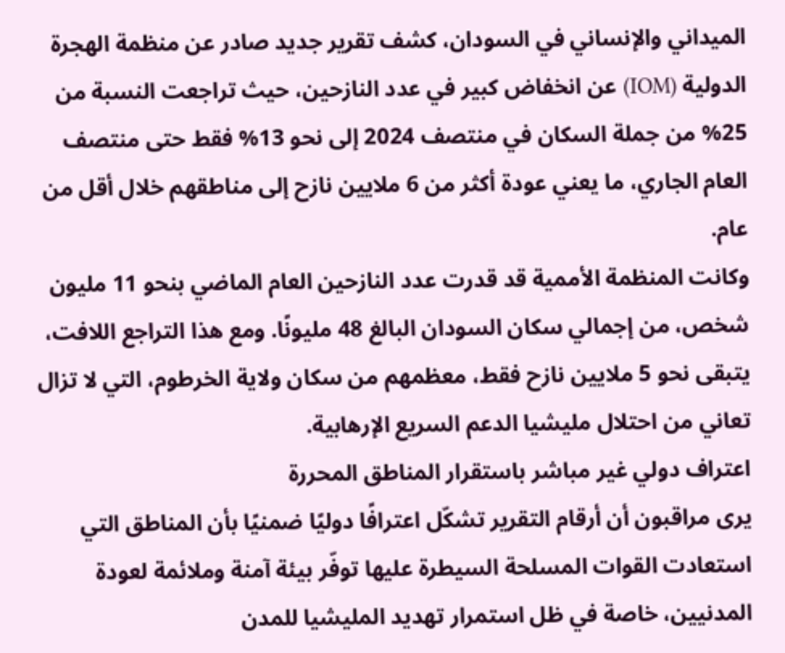الميداني والإنساني في السودان، كشف تقرير جديد صادر عن منظمة الهجرة الدولية (IOM) عن انخفاض كبير في عدد النازحين، حيث تراجعت النسبة من 25% من جملة السكان في منتصف 2024 إلى نحو 13% فقط حتى منتصف العام الجاري، ما يعني عودة أكثر من 6 ملايين نازح إلى مناطقهم خلال أقل من عام.
وكانت المنظمة الأممية قد قدرت عدد النازحين العام الماضي بنحو 11 مليون شخص، من إجمالي سكان السودان البالغ 48 مليونًا. ومع هذا التراجع اللافت، يتبقى نحو 5 ملايين نازح فقط، معظمهم من سكان ولاية الخرطوم، التي لا تزال تعاني من احتلال مليشيا الدعم السريع الإرهابية.
اعتراف دولي غير مباشر باستقرار المناطق المحررة
يرى مراقبون أن أرقام التقرير تشكّل اعترافًا دوليًا ضمنيًا بأن المناطق التي استعادت القوات المسلحة السيطرة عليها توفّر بيئة آمنة وملائمة لعودة المدنيين، خاصة في ظل استمرار تهديد المليشيا للمدن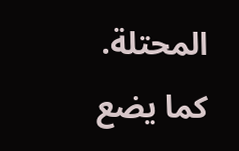المحتلة.
كما يضع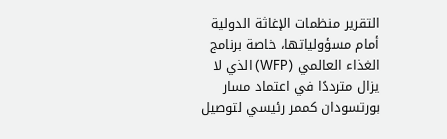التقرير منظمات الإغاثة الدولية أمام مسؤولياتها، خاصة برنامج الغذاء العالمي (WFP) الذي لا يزال مترددًا في اعتماد مسار بورتسودان كممر رئيسي لتوصيل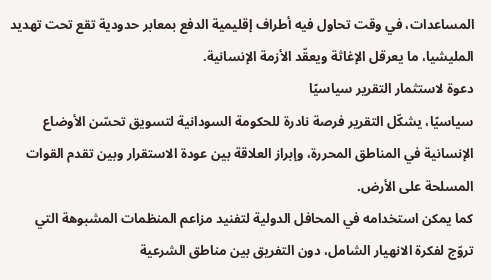المساعدات، في وقت تحاول فيه أطراف إقليمية الدفع بمعابر حدودية تقع تحت تهديد المليشيا، ما يعرقل الإغاثة ويعقّد الأزمة الإنسانية.
دعوة لاستثمار التقرير سياسيًا
سياسيًا، يشكّل التقرير فرصة نادرة للحكومة السودانية لتسويق تحسّن الأوضاع الإنسانية في المناطق المحررة، وإبراز العلاقة بين عودة الاستقرار وبين تقدم القوات المسلحة على الأرض.
كما يمكن استخدامه في المحافل الدولية لتفنيد مزاعم المنظمات المشبوهة التي تروّج لفكرة الانهيار الشامل، دون التفريق بين مناطق الشرعية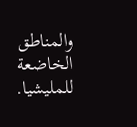والمناطق الخاضعة للمليشيا.